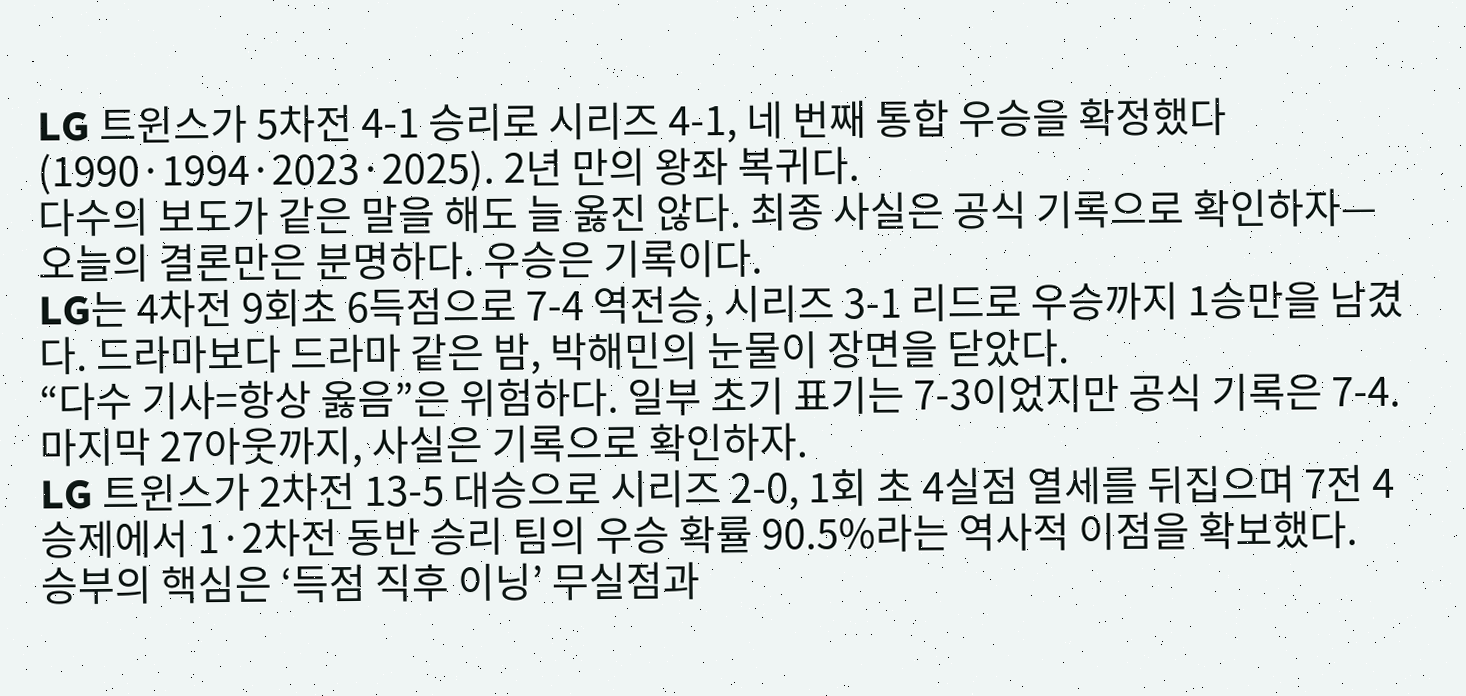LG 트윈스가 5차전 4-1 승리로 시리즈 4-1, 네 번째 통합 우승을 확정했다(1990·1994·2023·2025). 2년 만의 왕좌 복귀다.
다수의 보도가 같은 말을 해도 늘 옳진 않다. 최종 사실은 공식 기록으로 확인하자—오늘의 결론만은 분명하다. 우승은 기록이다.
LG는 4차전 9회초 6득점으로 7-4 역전승, 시리즈 3-1 리드로 우승까지 1승만을 남겼다. 드라마보다 드라마 같은 밤, 박해민의 눈물이 장면을 닫았다.
“다수 기사=항상 옳음”은 위험하다. 일부 초기 표기는 7-3이었지만 공식 기록은 7-4. 마지막 27아웃까지, 사실은 기록으로 확인하자.
LG 트윈스가 2차전 13-5 대승으로 시리즈 2-0, 1회 초 4실점 열세를 뒤집으며 7전 4승제에서 1·2차전 동반 승리 팀의 우승 확률 90.5%라는 역사적 이점을 확보했다.
승부의 핵심은 ‘득점 직후 이닝’ 무실점과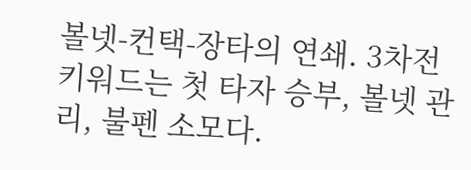볼넷-컨택-장타의 연쇄. 3차전 키워드는 첫 타자 승부, 볼넷 관리, 불펜 소모다.